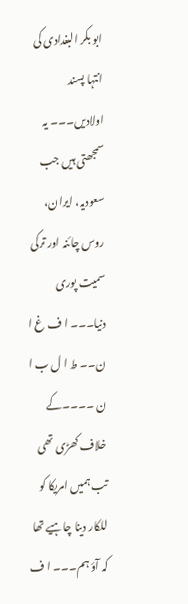ابو بکر البغدادی کی انتہا پسند اولادیں۔۔۔ یہ سمجھتی ہیں جب سعودیہ، ایران، روس چائنہ اور ترکی سمیت پوری دنیا۔۔۔ ا ف غ ا ن۔۔ ط ا ل ب ا ن ۔۔۔۔کے خلاف کھڑی تھی تب ہمیں امریکا کو للکار دینا چاہیے تھا کہ آؤ ہم۔۔۔ ا ف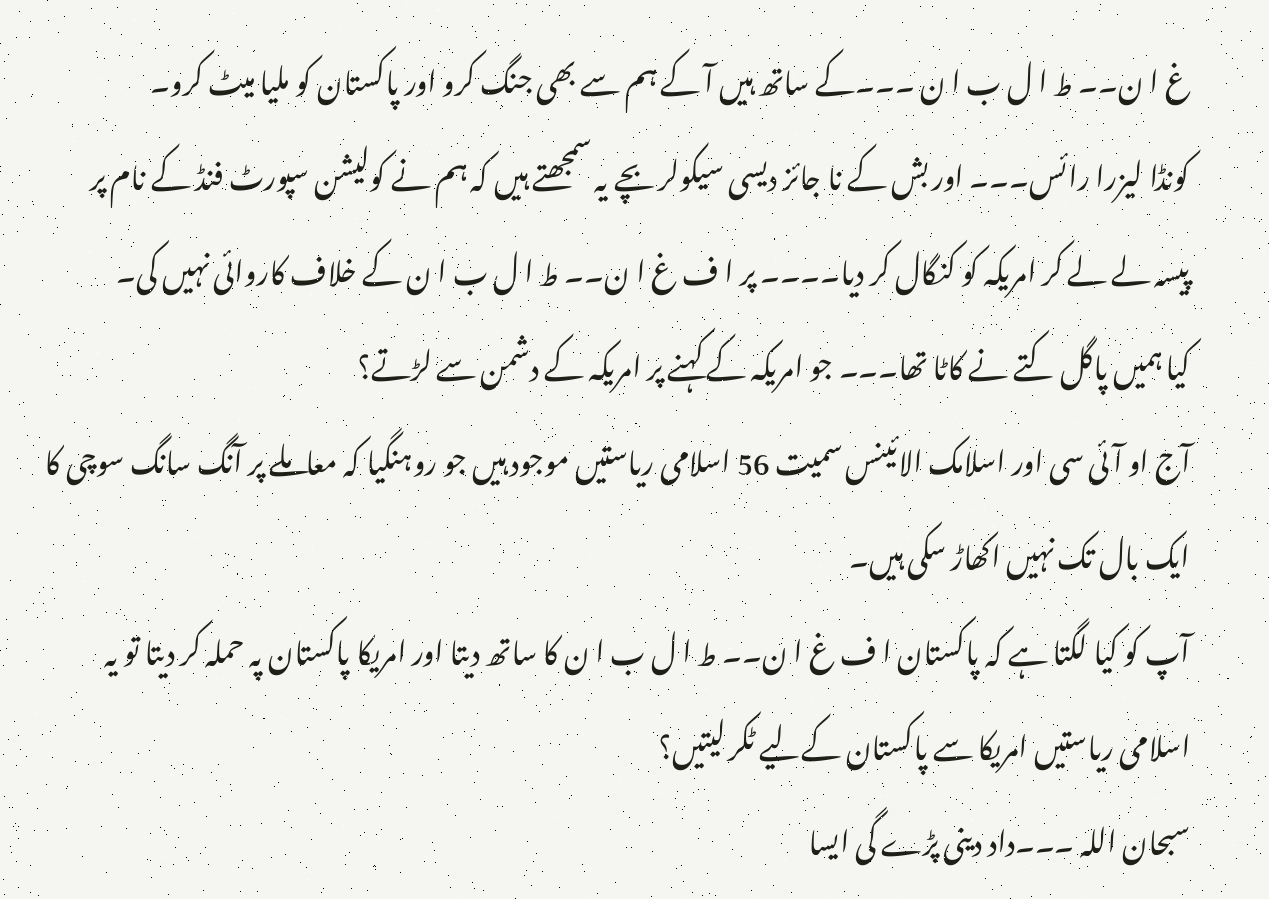غ ا ن۔۔ ط ا ل ب ا ن ۔۔۔کے ساتھ ہیں آ کے ہم سے بھی جنگ کرو اور پاکستان کو ملیا میٹ کرو۔
کونڈا لیزرا رائس۔۔۔ اور بش کے نا جائز دیسی سیکولر بچے یہ سمجھتے ہیں کہ ہم نے کولیشن سپورٹ فنڈ کے نام پر پیسہ لے لے کر امریکہ کو کنگال کر دیا۔۔۔۔ پر ا ف غ ا ن۔۔ ط ا ل ب ا ن کے خلاف کاروائی نہیں کی۔
کیا ہمیں پاگل کتے نے کاٹا تھا۔۔۔ جو امریکہ کے کہنے پر امریکہ کے دشمن سے لڑتے؟
آج او آئی سی اور اسلامک الائینس سمیت 56 اسلامی ریاستیں موجود ہیں جو روہنگیا کہ معاملے پر آنگ سانگ سوچی کا ایک بال تک نہیں اکھاڑ سکی ہیں۔
آپ کو کیا لگتا ہے کہ پاکستان ا ف غ ا ن۔۔ ط ا ل ب ا ن کا ساتھ دیتا اور امریکا پاکستان پہ حملہ کر دیتا تو یہ اسلامی ریاستیں امریکا سے پاکستان کےلیے ٹکر لیتیں؟
سبحان اللہ ۔۔۔داد دینی پڑے گی ایسا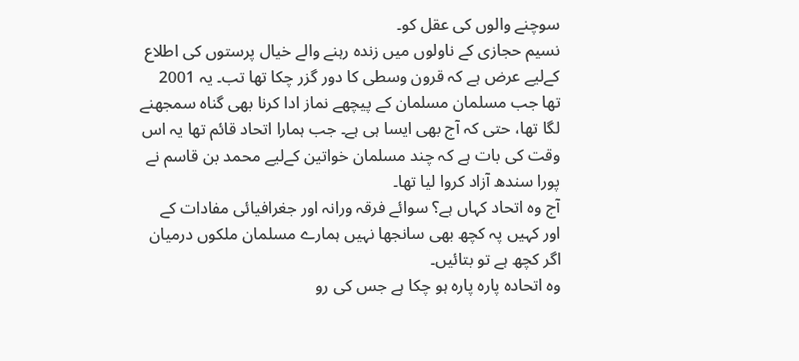سوچنے والوں کی عقل کو۔
نسیم حجازی کے ناولوں میں زندہ رہنے والے خیال پرستوں کی اطلاع کےلیے عرض ہے کہ قرون وسطی کا دور گزر چکا تھا تب۔ یہ 2001 تھا جب مسلمان مسلمان کے پیچھے نماز ادا کرنا بھی گناہ سمجھنے لگا تھا، حتی کہ آج بھی ایسا ہی ہے۔ جب ہمارا اتحاد قائم تھا یہ اس وقت کی بات ہے کہ چند مسلمان خواتین کےلیے محمد بن قاسم نے پورا سندھ آزاد کروا لیا تھا۔
آج وہ اتحاد کہاں ہے؟ سوائے فرقہ ورانہ اور جغرافیائی مفادات کے اور کہیں پہ کچھ بھی سانجھا نہیں ہمارے مسلمان ملکوں درمیان اگر کچھ ہے تو بتائیں۔
وہ اتحادہ پارہ پارہ ہو چکا ہے جس کی رو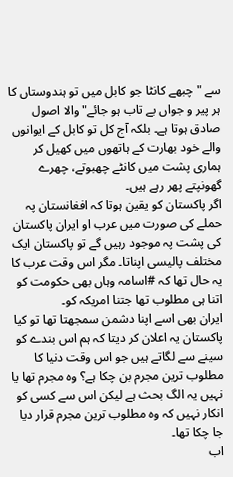سے "چبھے کانٹا جو کابل میں تو ہندوستاں کا ہر پیر و جواں بے تاب ہو جائے" والا اصول صادق ہوتا ہے۔ بلکہ آج کل تو کابل کے ایوانوں والے خود بھارت کے ہاتھوں میں کھیل کر ہماری پشت میں کانٹے چھبوتے، چھرے گھونپتے پھر رہے ہیں۔
اگر پاکستان کو یقین ہوتا کہ افغانستان پہ حملے کی صورت میں عرب او ایران پاکستان کی پشت پہ موجود رہیں گے تو پاکستان ایک مختلف پالیسی اپناتا۔ مگر اس وقت عرب کا یہ حال تھا کہ #اسامہ وہاں بھی حکومت کو اتنا ہی مطلوب تھا جتنا امریکہ کو۔
ایران بھی اسے اپنا دشمن سمجھتا تھا تو کیا پاکستان یہ اعلان کر دیتا کہ ہم اس بندے کو سینے سے لگاتے ہیں جو اس وقت دنیا کا مطلوب ترین مجرم بن چکا ہے؟ وہ مجرم تھا یا نہیں یہ الگ بحث ہے لیکن اس سے کسی کو انکار نہیں کہ وہ مطلوب ترین مجرم قرار دیا جا چکا تھا۔
اب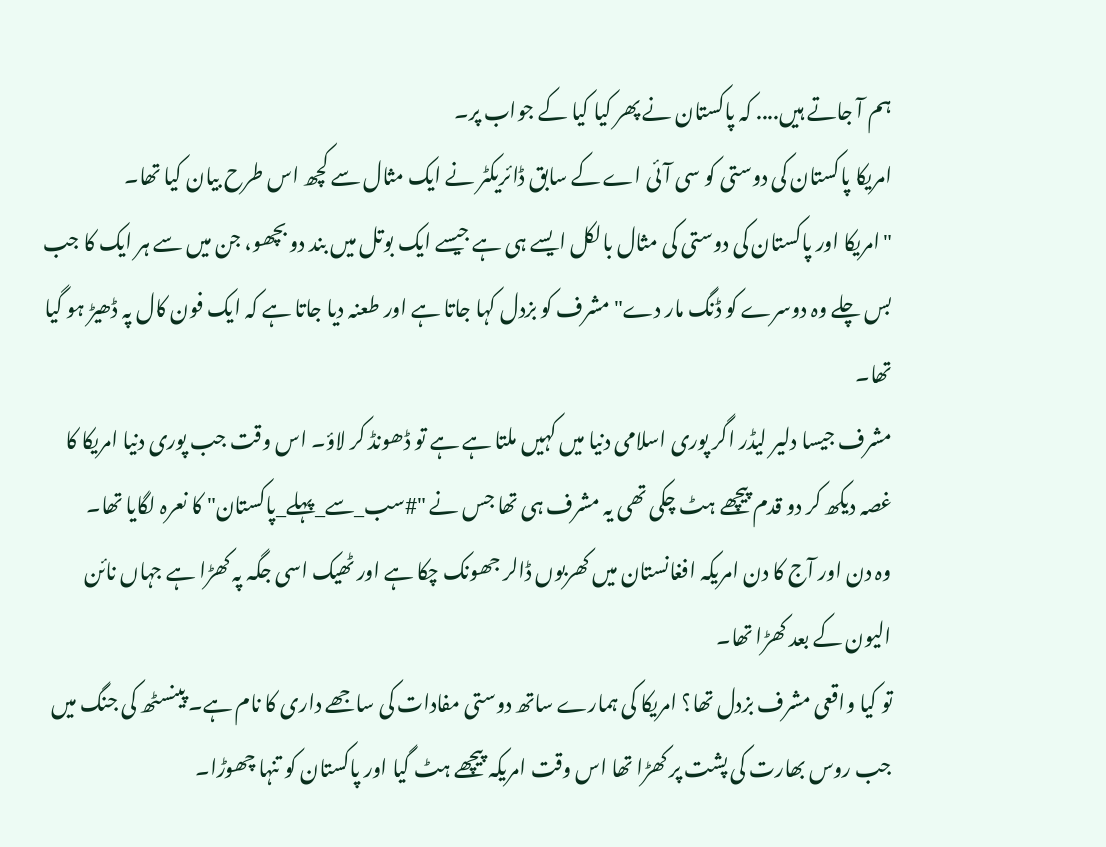ہم آ جاتے ہیں.... کہ پاکستان نے پھر کیا کیا کے جواب پر۔
امریکا پاکستان کی دوستی کو سی آئی اے کے سابق ڈائریکٹر نے ایک مثال سے کچھ اس طرح بیان کیا تھا۔
"امریکا اور پاکستان کی دوستی کی مثال بالکل ایسے ہی ہے جیسے ایک بوتل میں بند دو بچھو، جن میں سے ہر ایک کا جب بس چلے وہ دوسرے کو ڈنگ مار دے" مشرف کو بزدل کہا جاتا ہے اور طعنہ دیا جاتا ہے کہ ایک فون کال پہ ڈھیڑ ہو گیا تھا۔
مشرف جیسا دلیر لیڈر اگر پوری اسلامی دنیا میں کہیں ملتا ہے ہے تو ڈھونڈ کر لاؤ۔ اس وقت جب پوری دنیا امریکا کا غصہ دیکھ کر دو قدم پیچھے ہٹ چکی تھی یہ مشرف ہی تھا جس نے "#سب_سے_پہلے_پاکستان" کا نعرہ لگایا تھا۔
وہ دن اور آج کا دن امریکہ افغانستان میں کھربوں ڈالر جھونک چکا ہے اور ٹھیک اسی جگہ پہ کھڑا ہے جہاں نائن الیون کے بعد کھڑا تھا۔
تو کیا واقعی مشرف بزدل تھا؟ امریکا کی ہمارے ساتھ دوستی مفادات کی ساجھے داری کا نام ہے۔ پینسٹھ کی جنگ میں جب روس بھارت کی پشت پر کھڑا تھا اس وقت امریکہ پیچھے ہٹ گیا اور پاکستان کو تنہا چھوڑا۔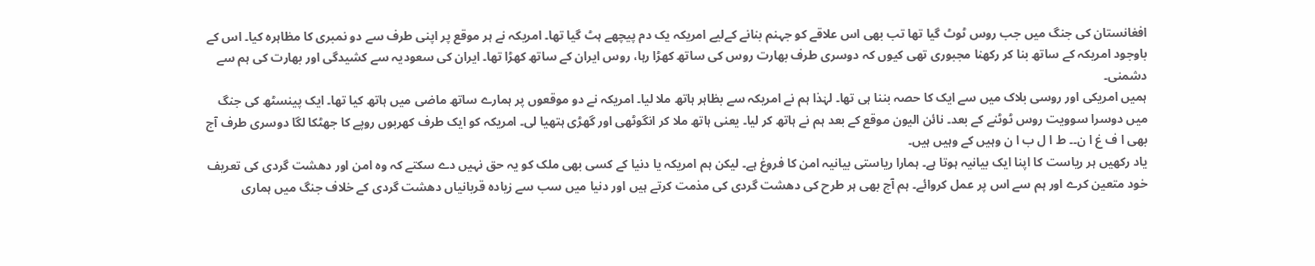افغانستان کی جنگ میں جب روس ٹوٹ گیا تھا تب بھی اس علاقے کو جہنم بنانے کےلیے امریکہ یک دم پیچھے ہٹ گیا تھا۔ امریکہ نے ہر موقع پر اپنی طرف سے دو نمبری کا مظاہرہ کیا۔ اس کے باوجود امریکہ کے ساتھ بنا کر رکھنا مجبوری تھی کیوں کہ دوسری طرف بھارت روس کی ساتھ کھڑا رہا، روس ایران کے ساتھ کھڑا تھا۔ ایران کی سعودیہ سے کشیدگی اور بھارت کی ہم سے دشمنی۔
ہمیں امریکی اور روسی بلاک میں سے ایک کا حصہ بننا ہی تھا۔ لہٰذا ہم نے امریکہ سے بظاہر ہاتھ ملا لیا۔ امریکہ نے دو موقعوں پر ہمارے ساتھ ماضی میں ہاتھ کیا تھا۔ ایک پینسٹھ کی جنگ میں دوسرا سوویت روس ٹوٹنے کے بعد۔ نائن الیون موقع کے بعد ہم نے ہاتھ کر لیا۔ یعنی ہاتھ ملا کر انگوٹھی اور گھڑی ہتھیا لی۔ امریکہ کو ایک طرف کھربوں روپے کا جھٹکا لگا دوسری طرف آج بھی ا ف غ ا ن۔۔ ط ا ل ب ا ن وہیں کے وہیں ہیں۔
یاد رکھیں ہر ریاست کا اپنا ایک بیانیہ ہوتا ہے۔ ہمارا ریاستی بیانیہ امن کا فروغ ہے۔ لیکن ہم امریکہ یا دنیا کے کسی بھی ملک کو یہ حق نہیں دے سکتے کہ وہ امن اور دھشت گردی کی تعریف خود متعین کرے اور ہم سے اس پر عمل کروائے۔ ہم آج بھی ہر طرح کی دھشت گردی کی مذمت کرتے ہیں اور دنیا میں سب سے زیادہ قربانیاں دھشت گردی کے خلاف جنگ میں ہماری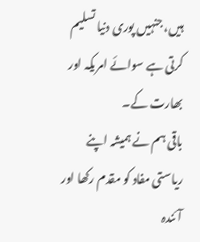ہیں، جنہیں پوری دنیا تسلیم کرتی ہے سوائے امریکہ اور بھارت کے۔
باقی ہم نے ہمیشہ اپنے ریاستی مفاد کو مقدم رکھا اور آئندہ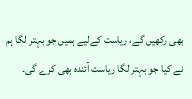بھی رکھیں گے، ریاست کےلیے ہمیں جو بہتر لگا ہم نے کیا جو بہتر لگا ریاست آئندہ بھی کرے گی۔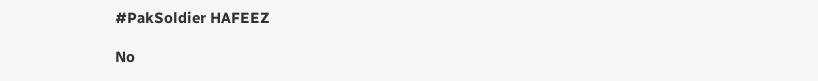#PakSoldier HAFEEZ

No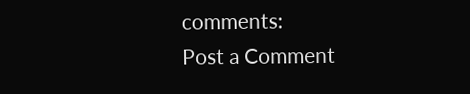comments:
Post a Comment